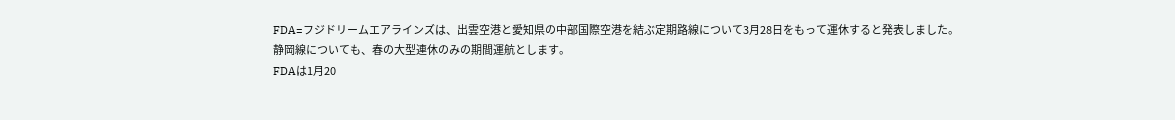FDA=フジドリームエアラインズは、出雲空港と愛知県の中部国際空港を結ぶ定期路線について3月28日をもって運休すると発表しました。
静岡線についても、春の大型連休のみの期間運航とします。
FDAは1月20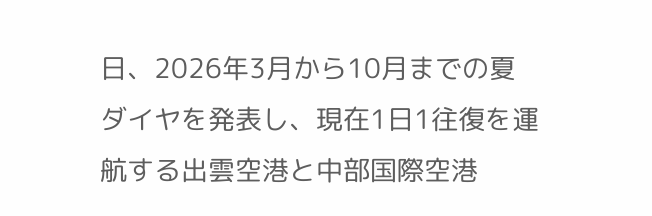日、2026年3月から10月までの夏ダイヤを発表し、現在1日1往復を運航する出雲空港と中部国際空港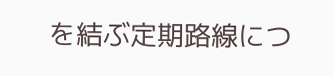を結ぶ定期路線につ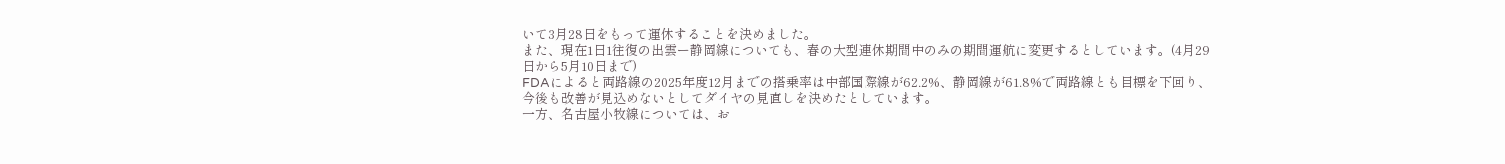いて3月28日をもって運休することを決めました。
また、現在1日1往復の出雲ー静岡線についても、春の大型連休期間中のみの期間運航に変更するとしています。(4月29日から5月10日まで)
FDAによると両路線の2025年度12月までの搭乗率は中部国際線が62.2%、静岡線が61.8%で両路線とも目標を下回り、今後も改善が見込めないとしてダイヤの見直しを決めたとしています。
一方、名古屋小牧線については、お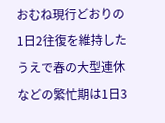おむね現行どおりの1日2往復を維持したうえで春の大型連休などの繁忙期は1日3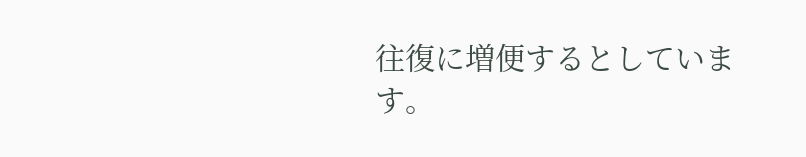往復に増便するとしています。